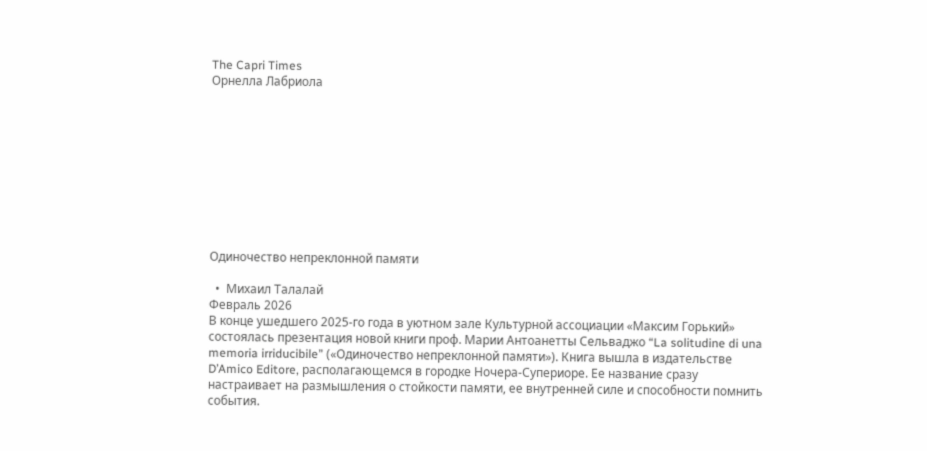The Capri Times
Орнелла Лабриола










Одиночество непреклонной памяти

  •  Михаил Талалай
Февраль 2026
В конце ушедшего 2025-го года в уютном зале Культурной ассоциации «Максим Горький» состоялась презентация новой книги проф. Марии Антоанетты Сельваджо “La solitudine di una memoria irriducibile” («Одиночество непреклонной памяти»). Книга вышла в издательстве D’Amico Editore, располагающемся в городке Ночера-Супериоре. Ее название сразу настраивает на размышления о стойкости памяти, ее внутренней силе и способности помнить события.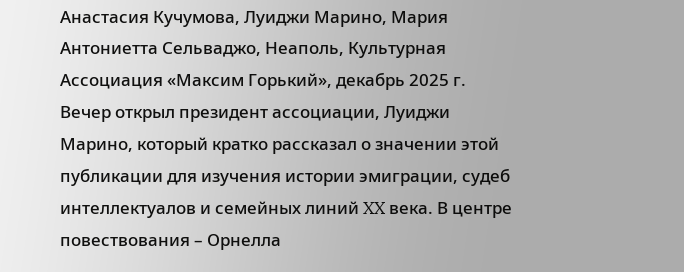Анастасия Кучумова, Луиджи Марино, Мария Антониетта Сельваджо, Неаполь, Культурная Ассоциация «Максим Горький», декабрь 2025 г.
Вечер открыл президент ассоциации, Луиджи Марино, который кратко рассказал о значении этой публикации для изучения истории эмиграции, судеб интеллектуалов и семейных линий XX века. В центре повествования – Орнелла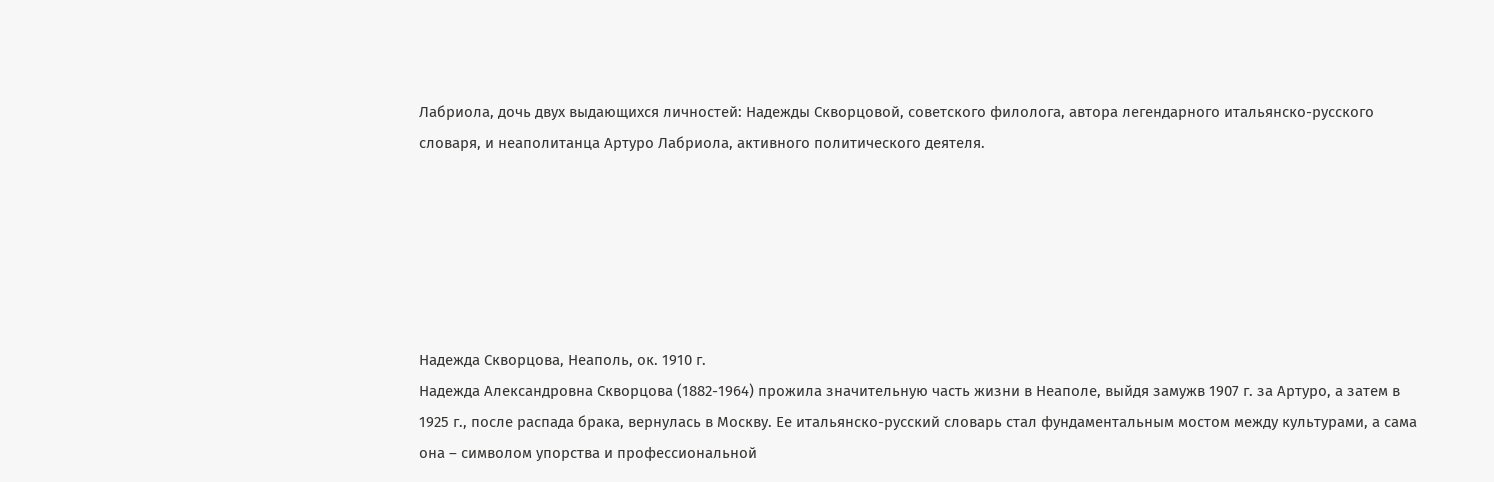Лабриола, дочь двух выдающихся личностей: Надежды Скворцовой, советского филолога, автора легендарного итальянско-русского словаря, и неаполитанца Артуро Лабриола, активного политического деятеля.






Надежда Скворцова, Неаполь, ок. 1910 г.
Надежда Александровна Скворцова (1882-1964) прожила значительную часть жизни в Неаполе, выйдя замужв 1907 г. за Артуро, а затем в 1925 г., после распада брака, вернулась в Москву. Ее итальянско-русский словарь стал фундаментальным мостом между культурами, а сама она – символом упорства и профессиональной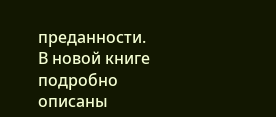преданности. В новой книге подробно описаны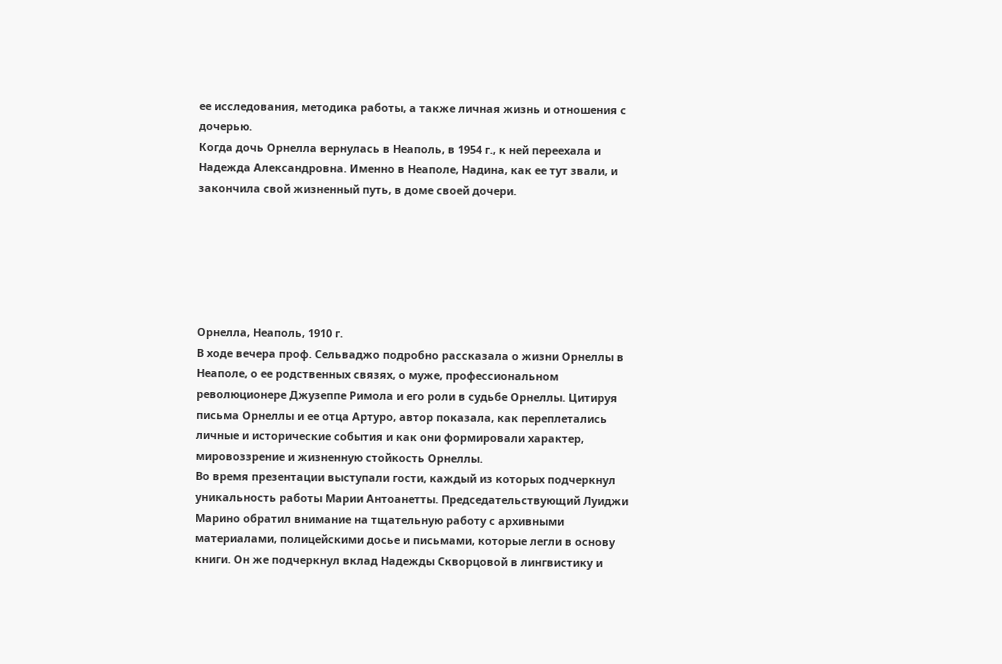ее исследования, методика работы, а также личная жизнь и отношения с дочерью.
Когда дочь Орнелла вернулась в Неаполь, в 1954 г., к ней переехала и Надежда Александровна. Именно в Неаполе, Надина, как ее тут звали, и закончила свой жизненный путь, в доме своей дочери.






Орнелла, Неаполь, 1910 г.
В ходе вечера проф. Сельваджо подробно рассказала о жизни Орнеллы в Неаполе, о ее родственных связях, о муже, профессиональном революционере Джузеппе Римола и его роли в судьбе Орнеллы. Цитируя письма Орнеллы и ее отца Артуро, автор показала, как переплетались личные и исторические события и как они формировали характер, мировоззрение и жизненную стойкость Орнеллы.
Во время презентации выступали гости, каждый из которых подчеркнул уникальность работы Марии Антоанетты. Председательствующий Луиджи Марино обратил внимание на тщательную работу с архивными материалами, полицейскими досье и письмами, которые легли в основу книги. Он же подчеркнул вклад Надежды Скворцовой в лингвистику и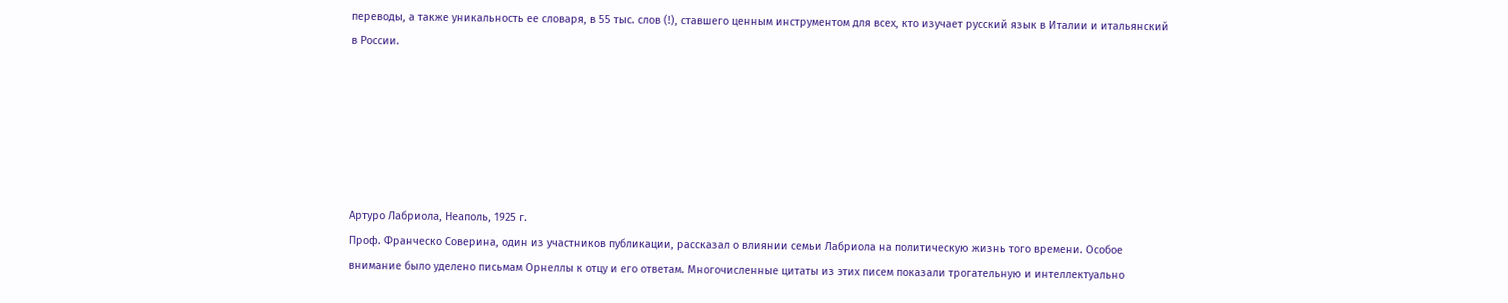переводы, а также уникальность ее словаря, в 55 тыс. слов (!), ставшего ценным инструментом для всех, кто изучает русский язык в Италии и итальянский в России.






Артуро Лабриола, Неаполь, 1925 г.
Проф. Франческо Соверина, один из участников публикации, рассказал о влиянии семьи Лабриола на политическую жизнь того времени. Особое внимание было уделено письмам Орнеллы к отцу и его ответам. Многочисленные цитаты из этих писем показали трогательную и интеллектуально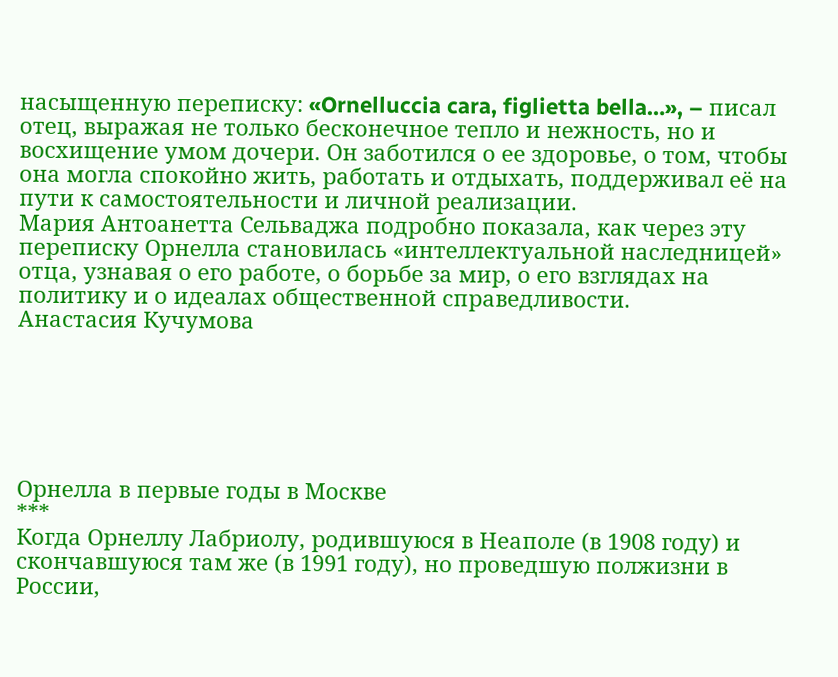насыщенную переписку: «Ornelluccia cara, figlietta bella…», – писал отец, выражая не только бесконечное тепло и нежность, но и восхищение умом дочери. Он заботился о ее здоровье, о том, чтобы она могла спокойно жить, работать и отдыхать, поддерживал её на пути к самостоятельности и личной реализации.
Мария Антоанетта Сельваджа подробно показала, как через эту переписку Орнелла становилась «интеллектуальной наследницей» отца, узнавая о его работе, о борьбе за мир, о его взглядах на политику и о идеалах общественной справедливости.
Анастасия Кучумова






Орнелла в первые годы в Москве
***
Когда Орнеллу Лабриолу, родившуюся в Неаполе (в 1908 году) и скончавшуюся там же (в 1991 году), но проведшую полжизни в России,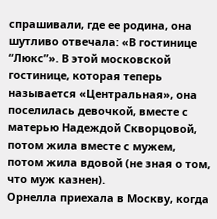спрашивали, где ее родина, она шутливо отвечала: «В гостинице “Люкс”». В этой московской гостинице, которая теперь называется «Центральная», она поселилась девочкой, вместе с матерью Надеждой Скворцовой, потом жила вместе с мужем, потом жила вдовой (не зная о том, что муж казнен).
Орнелла приехала в Москву, когда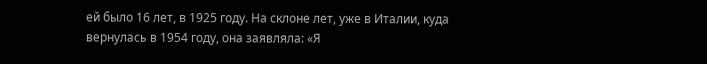ей было 16 лет, в 1925 году. На склоне лет, уже в Италии, куда вернулась в 1954 году, она заявляла: «Я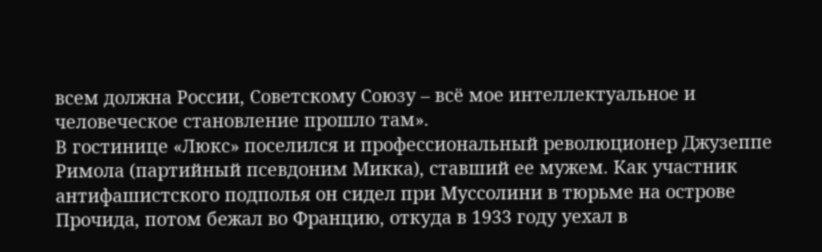всем должна России, Советскому Союзу – всё мое интеллектуальное и человеческое становление прошло там».
В гостинице «Люкс» поселился и профессиональный революционер Джузеппе Римола (партийный псевдоним Микка), ставший ее мужем. Как участник антифашистского подполья он сидел при Муссолини в тюрьме на острове Прочида, потом бежал во Францию, откуда в 1933 году уехал в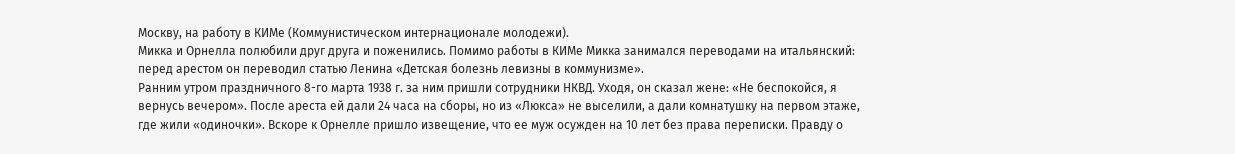Москву, на работу в КИМе (Коммунистическом интернационале молодежи).
Микка и Орнелла полюбили друг друга и поженились. Помимо работы в КИМе Микка занимался переводами на итальянский: перед арестом он переводил статью Ленина «Детская болезнь левизны в коммунизме».
Ранним утром праздничного 8-го марта 1938 г. за ним пришли сотрудники НКВД. Уходя, он сказал жене: «Не беспокойся, я вернусь вечером». После ареста ей дали 24 часа на сборы, но из «Люкса» не выселили, а дали комнатушку на первом этаже, где жили «одиночки». Вскоре к Орнелле пришло извещение, что ее муж осужден на 10 лет без права переписки. Правду о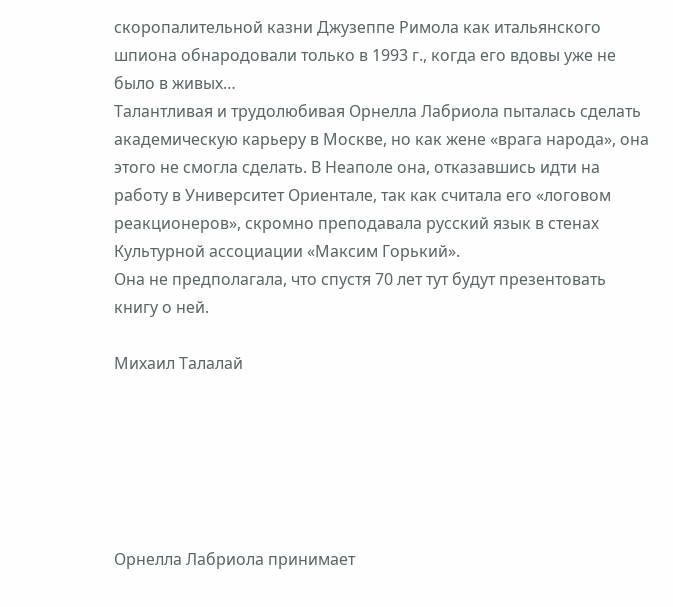скоропалительной казни Джузеппе Римола как итальянского шпиона обнародовали только в 1993 г., когда его вдовы уже не было в живых…
Талантливая и трудолюбивая Орнелла Лабриола пыталась сделать академическую карьеру в Москве, но как жене «врага народа», она этого не смогла сделать. В Неаполе она, отказавшись идти на работу в Университет Ориентале, так как считала его «логовом реакционеров», скромно преподавала русский язык в стенах Культурной ассоциации «Максим Горький».
Она не предполагала, что спустя 70 лет тут будут презентовать книгу о ней.

Михаил Талалай






Орнелла Лабриола принимает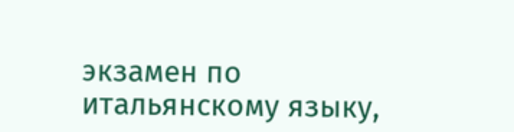экзамен по итальянскому языку,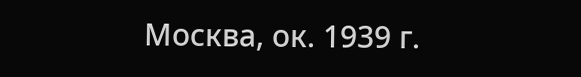Москва, ок. 1939 г.